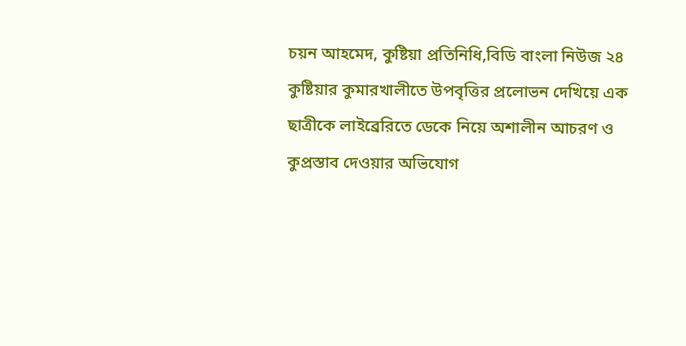চয়ন আহমেদ, কুষ্টিয়া প্রতিনিধি,বিডি বাংলা নিউজ ২৪
কুষ্টিয়ার কুমারখালীতে উপবৃত্তির প্রলোভন দেখিয়ে এক ছাত্রীকে লাইব্রেরিতে ডেকে নিয়ে অশালীন আচরণ ও কুপ্রস্তাব দেওয়ার অভিযোগ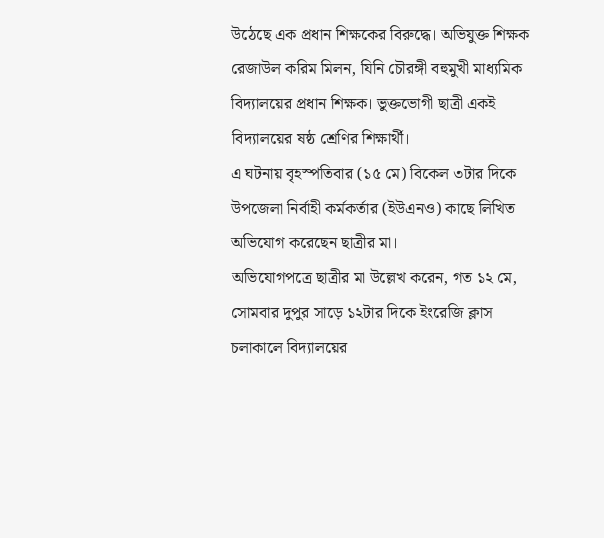উঠেছে এক প্রধান শিক্ষকের বিরুদ্ধে। অভিযুক্ত শিক্ষক রেজাউল করিম মিলন, যিনি চৌরঙ্গী বহুমুখী মাধ্যমিক বিদ্যালয়ের প্রধান শিক্ষক। ভুক্তভোগী ছাত্রী একই বিদ্যালয়ের ষষ্ঠ শ্রেণির শিক্ষার্থী।
এ ঘটনায় বৃহস্পতিবার (১৫ মে) বিকেল ৩টার দিকে উপজেলা নির্বাহী কর্মকর্তার (ইউএনও) কাছে লিখিত অভিযোগ করেছেন ছাত্রীর মা।
অভিযোগপত্রে ছাত্রীর মা উল্লেখ করেন, গত ১২ মে, সোমবার দুপুর সাড়ে ১২টার দিকে ইংরেজি ক্লাস চলাকালে বিদ্যালয়ের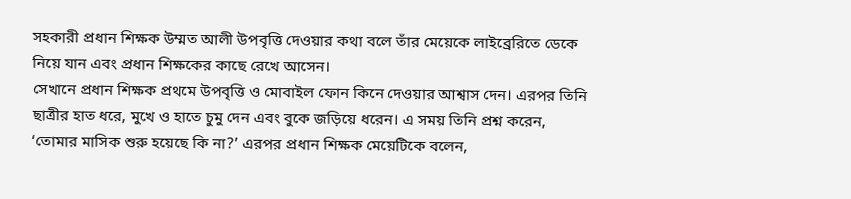সহকারী প্রধান শিক্ষক উম্মত আলী উপবৃত্তি দেওয়ার কথা বলে তাঁর মেয়েকে লাইব্রেরিতে ডেকে নিয়ে যান এবং প্রধান শিক্ষকের কাছে রেখে আসেন।
সেখানে প্রধান শিক্ষক প্রথমে উপবৃত্তি ও মোবাইল ফোন কিনে দেওয়ার আশ্বাস দেন। এরপর তিনি ছাত্রীর হাত ধরে, মুখে ও হাতে চুমু দেন এবং বুকে জড়িয়ে ধরেন। এ সময় তিনি প্রশ্ন করেন, ‘তোমার মাসিক শুরু হয়েছে কি না?’ এরপর প্রধান শিক্ষক মেয়েটিকে বলেন,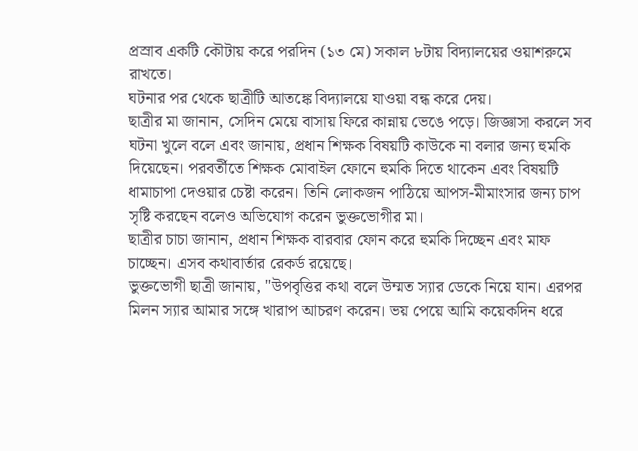প্রস্রাব একটি কৌটায় করে পরদিন (১৩ মে) সকাল ৮টায় বিদ্যালয়ের ওয়াশরুমে রাখতে।
ঘটনার পর থেকে ছাত্রীটি আতঙ্কে বিদ্যালয়ে যাওয়া বন্ধ করে দেয়।
ছাত্রীর মা জানান, সেদিন মেয়ে বাসায় ফিরে কান্নায় ভেঙে পড়ে। জিজ্ঞাসা করলে সব ঘটনা খুলে বলে এবং জানায়, প্রধান শিক্ষক বিষয়টি কাউকে না বলার জন্য হুমকি দিয়েছেন। পরবর্তীতে শিক্ষক মোবাইল ফোনে হুমকি দিতে থাকেন এবং বিষয়টি ধামাচাপা দেওয়ার চেষ্টা করেন। তিনি লোকজন পাঠিয়ে আপস-মীমাংসার জন্য চাপ সৃষ্টি করছেন বলেও অভিযোগ করেন ভুক্তভোগীর মা।
ছাত্রীর চাচা জানান, প্রধান শিক্ষক বারবার ফোন করে হুমকি দিচ্ছেন এবং মাফ চাচ্ছেন। এসব কথাবার্তার রেকর্ড রয়েছে।
ভুক্তভোগী ছাত্রী জানায়, "উপবৃত্তির কথা বলে উম্মত স্যার ডেকে নিয়ে যান। এরপর মিলন স্যার আমার সঙ্গে খারাপ আচরণ করেন। ভয় পেয়ে আমি কয়েকদিন ধরে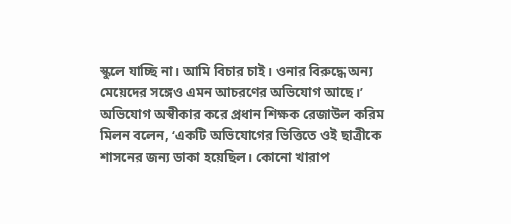স্কুলে যাচ্ছি না। আমি বিচার চাই। ওনার বিরুদ্ধে অন্য মেয়েদের সঙ্গেও এমন আচরণের অভিযোগ আছে।’
অভিযোগ অস্বীকার করে প্রধান শিক্ষক রেজাউল করিম মিলন বলেন, ‘একটি অভিযোগের ভিত্তিতে ওই ছাত্রীকে শাসনের জন্য ডাকা হয়েছিল। কোনো খারাপ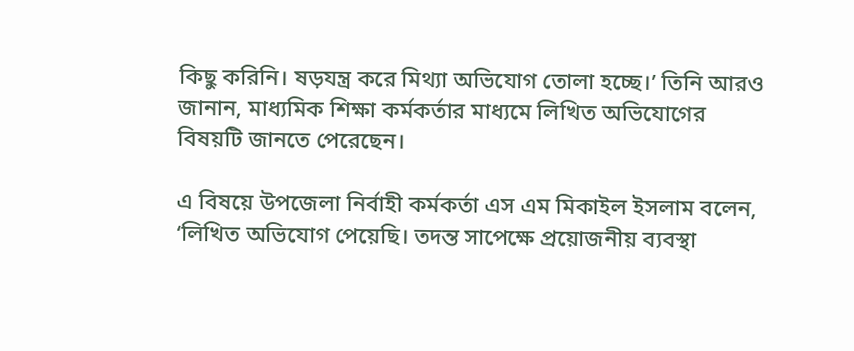কিছু করিনি। ষড়যন্ত্র করে মিথ্যা অভিযোগ তোলা হচ্ছে।’ তিনি আরও জানান, মাধ্যমিক শিক্ষা কর্মকর্তার মাধ্যমে লিখিত অভিযোগের বিষয়টি জানতে পেরেছেন।

এ বিষয়ে উপজেলা নির্বাহী কর্মকর্তা এস এম মিকাইল ইসলাম বলেন, ‘লিখিত অভিযোগ পেয়েছি। তদন্ত সাপেক্ষে প্রয়োজনীয় ব্যবস্থা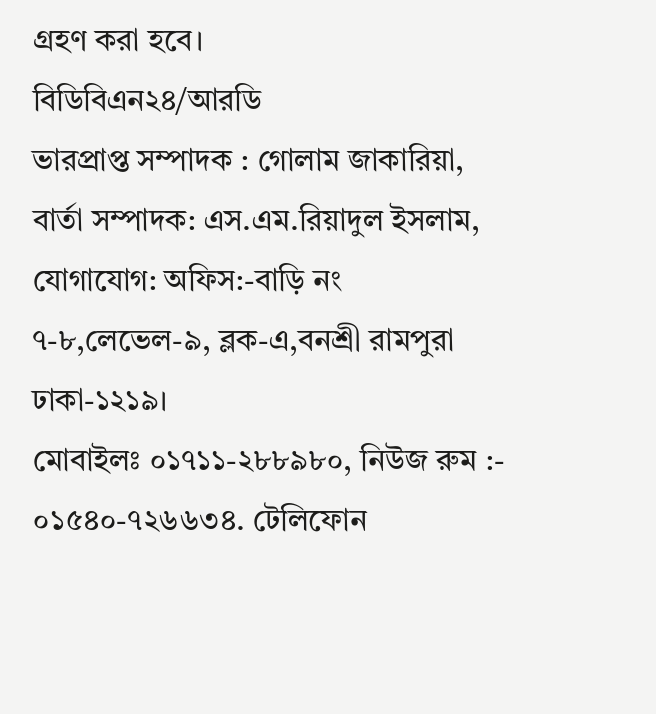গ্রহণ করা হবে।
বিডিবিএন২৪/আরডি
ভারপ্রাপ্ত সম্পাদক : গোলাম জাকারিয়া, বার্তা সম্পাদক: এস.এম.রিয়াদুল ইসলাম,
যোগাযোগ: অফিস:-বাড়ি নং ৭-৮,লেভেল-৯, ব্লক-এ,বনশ্রী রামপুরা ঢাকা-১২১৯।
মোবাইলঃ ০১৭১১-২৮৮৯৮০, নিউজ রুম :- ০১৫৪০-৭২৬৬৩৪. টেলিফোন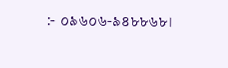:- ০৯৬০৬-৯৪৮৮৬৮।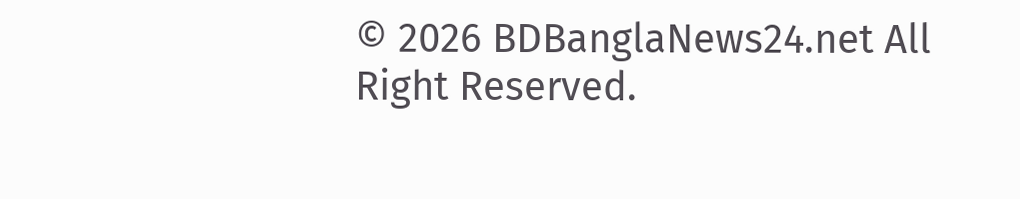© 2026 BDBanglaNews24.net All Right Reserved.